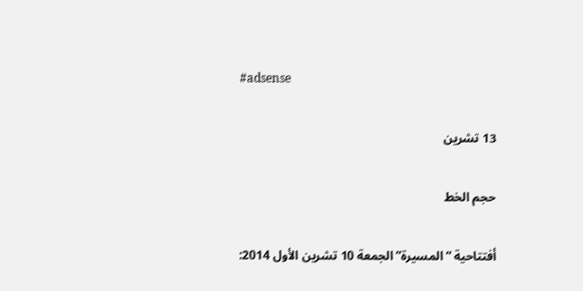#adsense

13 تشرين

حجم الخط

أفتتاحية “المسيرة” الجمعة 10 تشرين الأول 2014: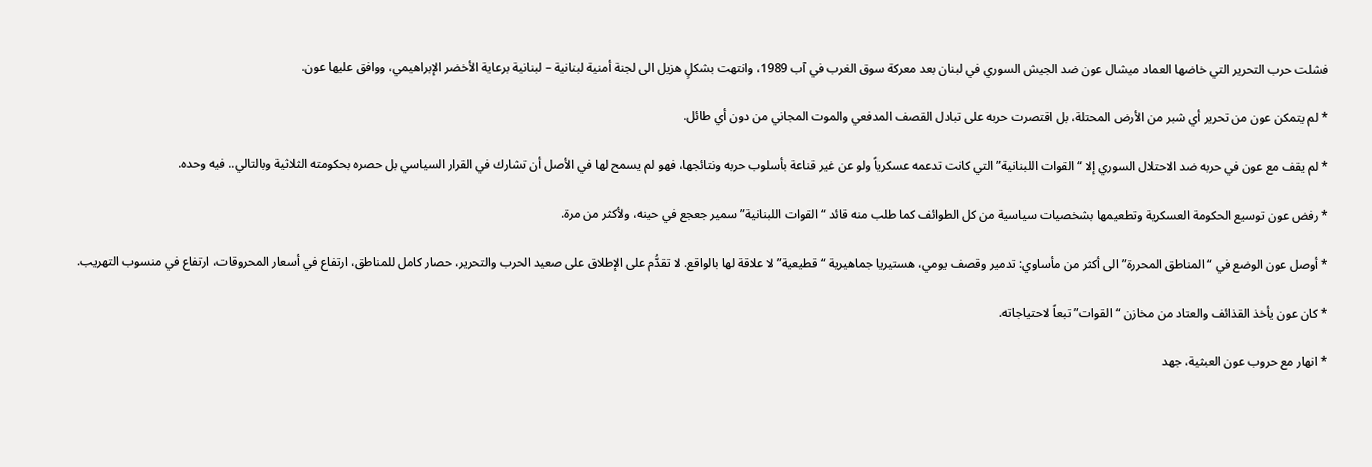فشلت حرب التحرير التي خاضها العماد ميشال عون ضد الجيش السوري في لبنان بعد معركة سوق الغرب في آب 1989، وانتهت بشكلٍ هزيل الى لجنة أمنية لبنانية – لبنانية برعاية الأخضر الإبراهيمي، ووافق عليها عون.

* لم يتمكن عون من تحرير أي شبر من الأرض المحتلة، بل اقتصرت حربه على تبادل القصف المدفعي والموت المجاني من دون أي طائل.

* لم يقف مع عون في حربه ضد الاحتلال السوري إلا “القوات اللبنانية” التي كانت تدعمه عسكرياً ولو عن غير قناعة بأسلوب حربه ونتائجها، فهو لم يسمح لها في الأصل أن تشارك في القرار السياسي بل حصره بحكومته الثلاثية وبالتالي.. فيه وحده.

* رفض عون توسيع الحكومة العسكرية وتطعيمها بشخصيات سياسية من كل الطوائف كما طلب منه قائد “القوات اللبنانية” سمير جعجع في حينه، ولأكثر من مرة.

* أوصل عون الوضع في “المناطق المحررة” الى أكثر من مأساوي: تدمير وقصف يومي، هستيريا جماهيرية “قطيعية” لا علاقة لها بالواقع. لا تقدُّم على الإطلاق على صعيد الحرب والتحرير، حصار كامل للمناطق، ارتفاع في أسعار المحروقات، ارتفاع في منسوب التهريب.

* كان عون يأخذ القذائف والعتاد من مخازن “القوات” تبعاً لاحتياجاته.

* انهار مع حروب عون العبثية، جهد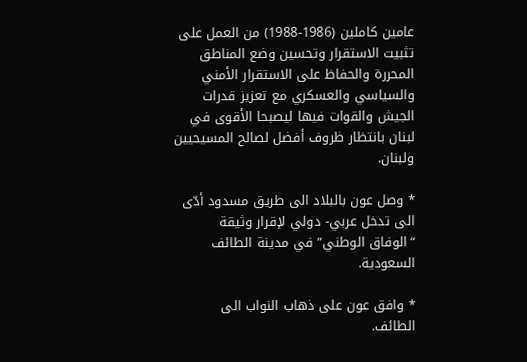عامين كاملين (1986-1988) من العمل على تثبيت الاستقرار وتحسين وضع المناطق المحررة والحفاظ على الاستقرار الأمني والسياسي والعسكري مع تعزيز قدرات الجيش والقوات فيها ليصبحا الأقوى في لبنان بانتظار ظروف أفضل لصالح المسيحيين ولبنان.

* وصل عون بالبلاد الى طريق مسدود أدّى الى تدخل عربي- دولي لإقرار وثيقة “الوفاق الوطني” في مدينة الطائف السعودية.

* وافق عون على ذهاب النواب الى الطائف.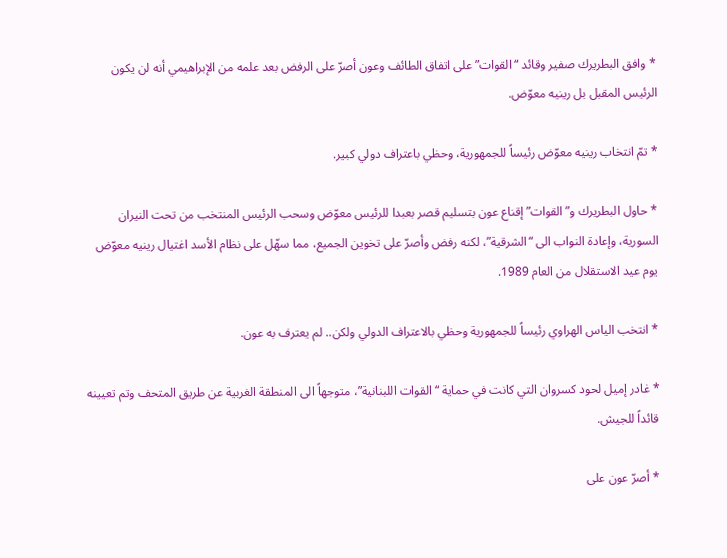* وافق البطريرك صفير وقائد “القوات” على اتفاق الطائف وعون أصرّ على الرفض بعد علمه من الإبراهيمي أنه لن يكون الرئيس المقبل بل رينيه معوّض.

* تمّ انتخاب رينيه معوّض رئيساً للجمهورية، وحظي باعتراف دولي كبير.

* حاول البطريرك و”القوات” إقناع عون بتسليم قصر بعبدا للرئيس معوّض وسحب الرئيس المنتخب من تحت النيران السورية، وإعادة النواب الى “الشرقية”، لكنه رفض وأصرّ على تخوين الجميع، مما سهّل على نظام الأسد اغتيال رينيه معوّض يوم عيد الاستقلال من العام 1989.

* انتخب الياس الهراوي رئيساً للجمهورية وحظي بالاعتراف الدولي ولكن.. لم يعترف به عون.

* غادر إميل لحود كسروان التي كانت في حماية “القوات اللبنانية”، متوجهاً الى المنطقة الغربية عن طريق المتحف وتم تعيينه قائداً للجيش.

* أصرّ عون على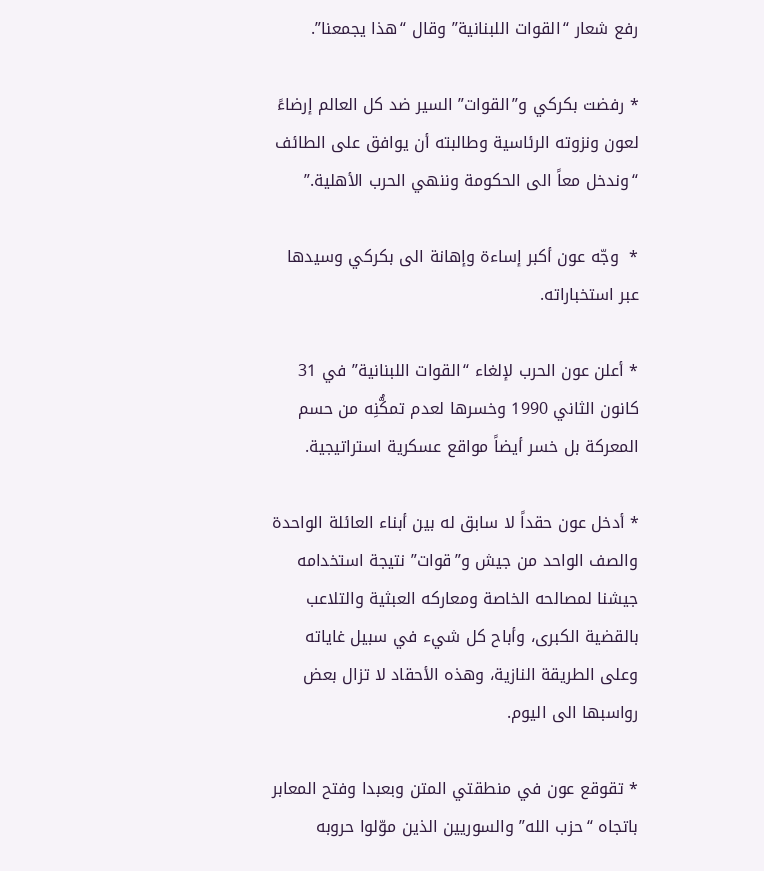رفع شعار “القوات اللبنانية” وقال “هذا يجمعنا”.

* رفضت بكركي و”القوات” السير ضد كل العالم إرضاءً لعون ونزوته الرئاسية وطالبته أن يوافق على الطائف “وندخل معاً الى الحكومة وننهي الحرب الأهلية.”

*  وجّه عون أكبر إساءة وإهانة الى بكركي وسيدها عبر استخباراته.

* أعلن عون الحرب لإلغاء “القوات اللبنانية” في 31 كانون الثاني 1990 وخسرها لعدم تمكُّنِه من حسم المعركة بل خسر أيضاً مواقع عسكرية استراتيجية.

* أدخل عون حقداً لا سابق له بين أبناء العائلة الواحدة والصف الواحد من جيش و”قوات” نتيجة استخدامه جيشنا لمصالحه الخاصة ومعاركه العبثية والتلاعب بالقضية الكبرى، وأباح كل شيء في سبيل غاياته وعلى الطريقة النازية، وهذه الأحقاد لا تزال بعض رواسبها الى اليوم.

* تقوقع عون في منطقتي المتن وبعبدا وفتح المعابر باتجاه “حزب الله” والسوريين الذين موّلوا حروبه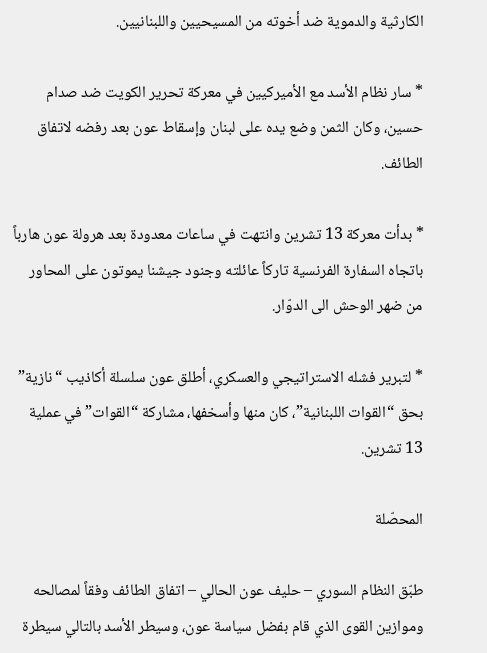الكارثية والدموية ضد أخوته من المسيحيين واللبنانيين.

* سار نظام الأسد مع الأميركيين في معركة تحرير الكويت ضد صدام حسين، وكان الثمن وضع يده على لبنان وإسقاط عون بعد رفضه لاتفاق الطائف.

* بدأت معركة 13 تشرين وانتهت في ساعات معدودة بعد هرولة عون هارباً باتجاه السفارة الفرنسية تاركاً عائلته وجنود جيشنا يموتون على المحاور من ضهر الوحش الى الدوّار.

* لتبرير فشله الاستراتيجي والعسكري، أطلق عون سلسلة أكاذيب “نازية” بحق “القوات اللبنانية”، كان منها وأسخفها، مشاركة “القوات” في عملية 13 تشرين.

المحصّلة

طبّق النظام السوري – حليف عون الحالي – اتفاق الطائف وفقاً لمصالحه وموازين القوى الذي قام بفضل سياسة عون، وسيطر الأسد بالتالي سيطرة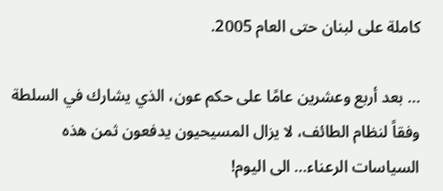كاملة على لبنان حتى العام 2005.

… بعد أربع وعشرين عامًا على حكم عون، الذي يشارك في السلطة وفقاً لنظام الطائف، لا يزال المسيحيون يدفعون ثمن هذه السياسات الرعناء… الى اليوم!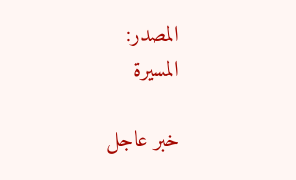المصدر:
المسيرة

خبر عاجل